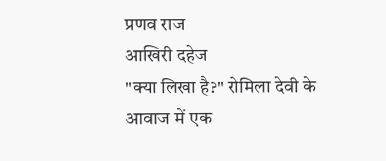प्रणव राज
आखिरी दहेज
"क्या लिखा है?" रोमिला देवी के आवाज में एक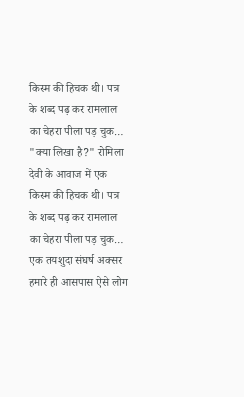किस्म की हिचक थी। पत्र के शब्द पढ़ कर रामलाल का चेहरा पीला पड़ चुक…
"क्या लिखा है?" रोमिला देवी के आवाज में एक किस्म की हिचक थी। पत्र के शब्द पढ़ कर रामलाल का चेहरा पीला पड़ चुक…
एक तयशुदा संघर्ष अक्सर हमारे ही आसपास ऐसे लोग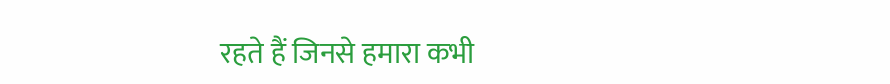रहते हैं जिनसे हमारा कभी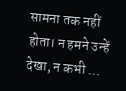सामना तक नहीं होता। न हमने उन्हें देखा, न कभी …